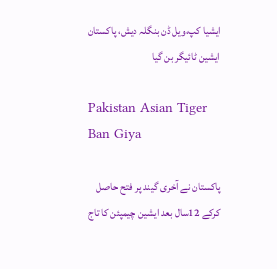ایشیا کپ،ویل ڈن بنگلہ دیش، پاکستان ایشین ٹائیگر بن گیا

Pakistan Asian Tiger Ban Giya

پاکستان نے آخری گیند پر فتح حاصل کرکے 12سال بعد ایشین چیمپئن کا تاج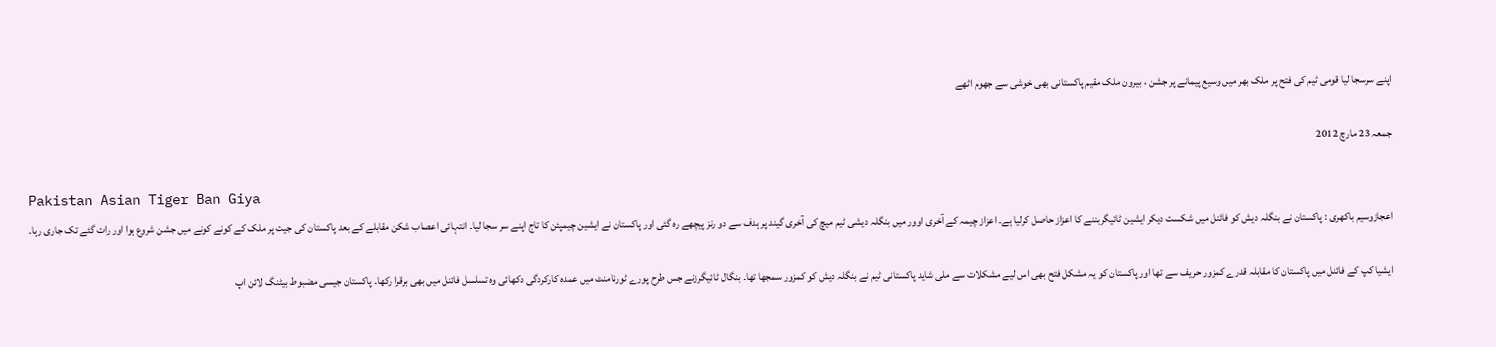اپنے سرسجا لیا قومی ٹیم کی فتح پر ملک بھر میں وسیع پیمانے پر جشن ، بیرون ملک مقیم پاکستانی بھی خوشی سے جھوم اٹھے

جمعہ 23 مارچ 2012

Pakistan Asian Tiger Ban Giya
اعجازوسیم باکھری : پاکستان نے بنگلہ دیش کو فائنل میں شکست دیکر ایشین ٹائیگربننے کا اعزاز حاصل کرلیا ہے۔ اعزاز چیمہ کے آخری اوور میں بنگلہ دیشی ٹیم میچ کی آخری گیند پر ہدف سے دو رنز پیچھے رہ گئی اور پاکستان نے ایشین چیمپئن کا تاج اپنے سر سجا لیا۔ انتہائی اعصاب شکن مقابلے کے بعد پاکستان کی جیت پر ملک کے کونے کونے میں جشن شروع ہوا اور رات گئے تک جاری رہا۔

ایشیا کپ کے فائنل میں پاکستان کا مقابلہ قدرے کمزور حریف سے تھا اور پاکستان کو یہ مشکل فتح بھی اس لیے مشکلات سے ملی شاید پاکستانی ٹیم نے بنگلہ دیش کو کمزور سمجھا تھا۔ بنگال ٹائیگرزنے جس طرح پورے ٹورنامنٹ میں عمدہ کارکردگی دکھائی وہ تسلسل فائنل میں بھی برقرا رکھا۔ پاکستان جیسی مضبوط بیٹنگ لائن اپ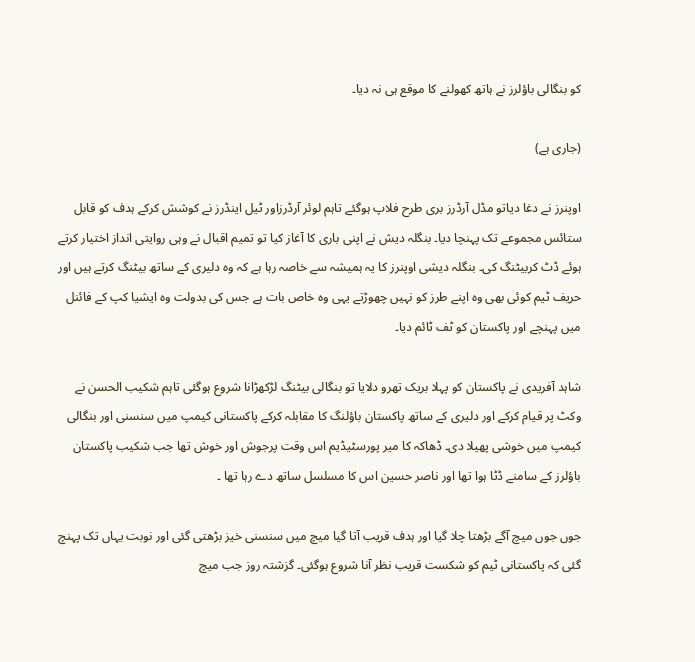کو بنگالی باؤلرز نے ہاتھ کھولنے کا موقع ہی نہ دیا۔

(جاری ہے)

اوپنرز نے دغا دیاتو مڈل آرڈرز بری طرح فلاپ ہوگئے تاہم لوئر آرڈرزاور ٹیل اینڈرز نے کوشش کرکے ہدف کو قابل ستائس مجموعے تک پہنچا دیا۔ بنگلہ دیش نے اپنی باری کا آغاز کیا تو تمیم اقبال نے وہی روایتی انداز اختیار کرتے ہوئے ڈٹ کربیٹنگ کی۔ بنگلہ دیشی اوپنرز کا یہ ہمیشہ سے خاصہ رہا ہے کہ وہ دلیری کے ساتھ بیٹنگ کرتے ہیں اور حریف ٹیم کوئی بھی وہ اپنے طرز کو نہیں چھوڑتے یہی وہ خاص بات ہے جس کی بدولت وہ ایشیا کپ کے فائنل میں پہنچے اور پاکستان کو ٹف ٹائم دیا۔

شاہد آفریدی نے پاکستان کو پہلا بریک تھرو دلایا تو بنگالی بیٹنگ لڑکھڑانا شروع ہوگئی تاہم شکیب الحسن نے وکٹ پر قیام کرکے اور دلیری کے ساتھ پاکستان باؤلنگ کا مقابلہ کرکے پاکستانی کیمپ میں سنسنی اور بنگالی کیمپ میں خوشی پھیلا دی۔ ڈھاکہ کا میر پورسٹیڈیم اس وقت پرجوش اور خوش تھا جب شکیب پاکستان باؤلرز کے سامنے ڈٹا ہوا تھا اور ناصر حسین اس کا مسلسل ساتھ دے رہا تھا ۔

جوں جوں میچ آگے بڑھتا چلا گیا اور ہدف قریب آتا گیا میچ میں سنسنی خیز بڑھتی گئی اور نوبت یہاں تک پہنچ گئی کہ پاکستانی ٹیم کو شکست قریب نظر آنا شروع ہوگئی۔ گزشتہ روز جب میچ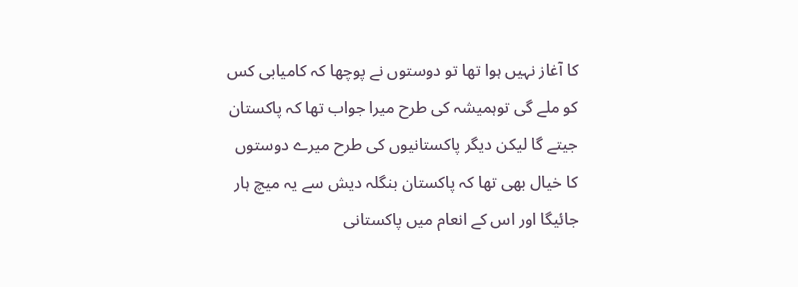کا آغاز نہیں ہوا تھا تو دوستوں نے پوچھا کہ کامیابی کس کو ملے گی توہمیشہ کی طرح میرا جواب تھا کہ پاکستان جیتے گا لیکن دیگر پاکستانیوں کی طرح میرے دوستوں کا خیال بھی تھا کہ پاکستان بنگلہ دیش سے یہ میچ ہار جائیگا اور اس کے انعام میں پاکستانی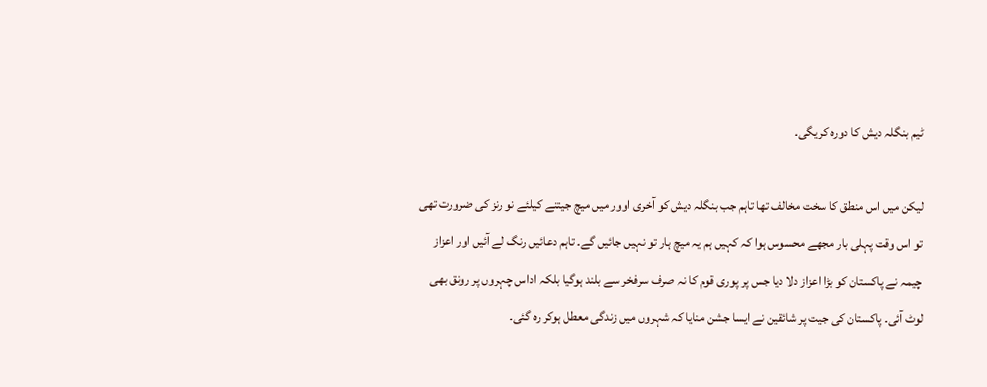ٹیم بنگلہ دیش کا دورہ کریگی۔

لیکن میں اس منطق کا سخت مخالف تھا تاہم جب بنگلہ دیش کو آخری اوور میں میچ جیتنے کیلئے نو رنز کی ضرورت تھی تو اس وقت پہلی بار مجھے محسوس ہوا کہ کہیں ہم یہ میچ ہار تو نہیں جائیں گے۔ تاہم دعائیں رنگ لے آئیں اور اعزاز چیمہ نے پاکستان کو بڑا اعزاز دلا دیا جس پر پوری قوم کا نہ صرف سرفخر سے بلند ہوگیا بلکہ اداس چہروں پر رونق بھی لوٹ آئی۔ پاکستان کی جیت پر شائقین نے ایسا جشن منایا کہ شہروں میں زندگی معطل ہوکر رہ گئی۔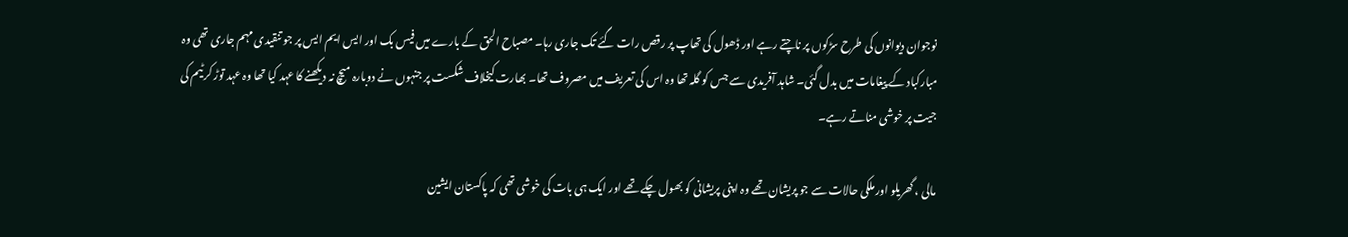نوجوان دیوانوں کی طرح سڑکوں پر ناچتے رہے اور ڈھول کی تھاپ پر رقص رات گئے تک جاری رہا۔ مصباح الحق کے بارے میں فیس بک اور ایس ایم ایس پر جو تنقیدی مہم جاری تھی وہ مبارکباد کے پیغامات میں بدل گئی۔ شاہد آفریدی سے جس کو گلہ تھا وہ اس کی تعریف میں مصروف تھا۔ بھارت کیخلاف شکست پر جنہوں نے دوبارہ میچ نہ دیکھنے کا عہد کیا تھا وہ عہد توڑ کر ٹیم کی جیت پر خوشی مناتے رہے۔

مالی ، گھریلو اور ملکی حالات سے جو پریشان تھے وہ اپنی پریشانی کو بھول چکے تھے اور ایک ہی بات کی خوشی تھی کہ پاکستان ایشین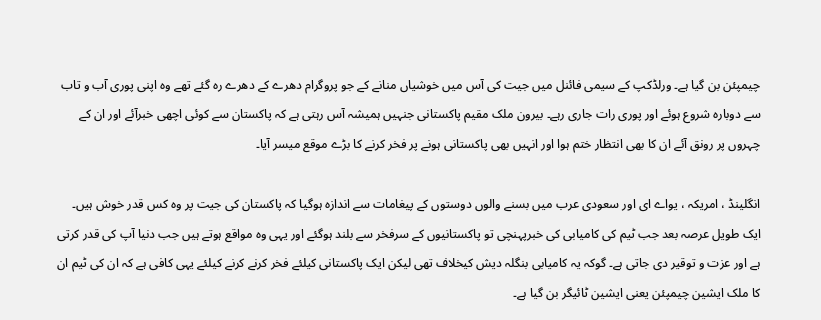چیمپئن بن گیا ہے۔ ورلڈکپ کے سیمی فائنل میں جیت کی آس میں خوشیاں منانے کے جو پروگرام دھرے کے دھرے رہ گئے تھے وہ اپنی پوری آب و تاب سے دوبارہ شروع ہوئے اور پوری رات جاری رہے۔ بیرون ملک مقیم پاکستانی جنہیں ہمیشہ آس رہتی ہے کہ پاکستان سے کوئی اچھی خبرآئے اور ان کے چہروں پر رونق آئے ان کا بھی انتظار ختم ہوا اور انہیں بھی پاکستانی ہونے پر فخر کرنے کا بڑے موقع میسر آیا۔

انگلینڈ ، امریکہ ، یواے ای اور سعودی عرب میں بسنے والوں دوستوں کے پیغامات سے اندازہ ہوگیا کہ پاکستان کی جیت پر وہ کس قدر خوش ہیں۔ ایک طویل عرصہ بعد جب ٹیم کی کامیابی کی خبرپہنچی تو پاکستانیوں کے سرفخر سے بلند ہوگئے اور یہی وہ مواقع ہوتے ہیں جب دنیا آپ کی قدر کرتی ہے اور عزت و توقیر دی جاتی ہے۔ گوکہ یہ کامیابی بنگلہ دیش کیخلاف تھی لیکن ایک پاکستانی کیلئے فخر کرنے کرنے کیلئے یہی کافی ہے کہ ان کی ٹیم ان کا ملک ایشین چیمپئن یعنی ایشین ٹائیگر بن گیا ہے۔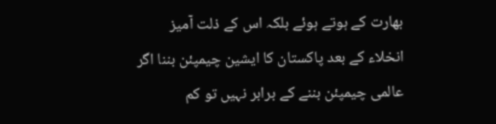بھارت کے ہوتے ہوئے بلکہ اس کے ذلت آمیز انخلاء کے بعد پاکستان کا ایشین چیمپئن بننا اگر عالمی چیمپئن بننے کے برابر نہیں تو کم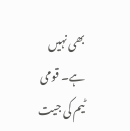بھی نہیں ہے۔ قومی ٹیم کی جیت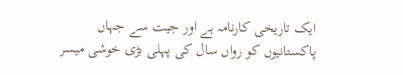ایک تاریخی کارنامہ ہے اور جیت سے جہاں پاکستانیوں کو رواں سال کی پہلی بڑی خوشی میسر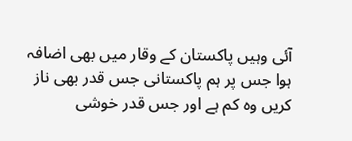آئی وہیں پاکستان کے وقار میں بھی اضافہ ہوا جس پر ہم پاکستانی جس قدر بھی ناز کریں وہ کم ہے اور جس قدر خوشی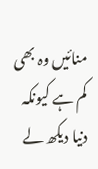منائیں وہ بھی کم ہے کیونکہ دنیا دیکھ لے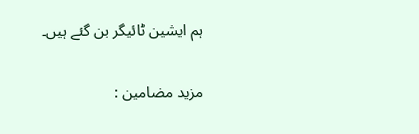ہم ایشین ٹائیگر بن گئے ہیں۔

مزید مضامین :